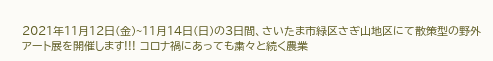2021年11月12日(金)~11月14日(日)の3日間、さいたま市緑区さぎ山地区にて散策型の野外アート展を開催します!!! コロナ禍にあっても粛々と続く農業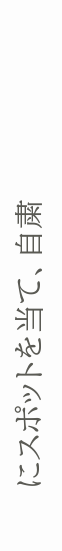にスポットを当て、自粛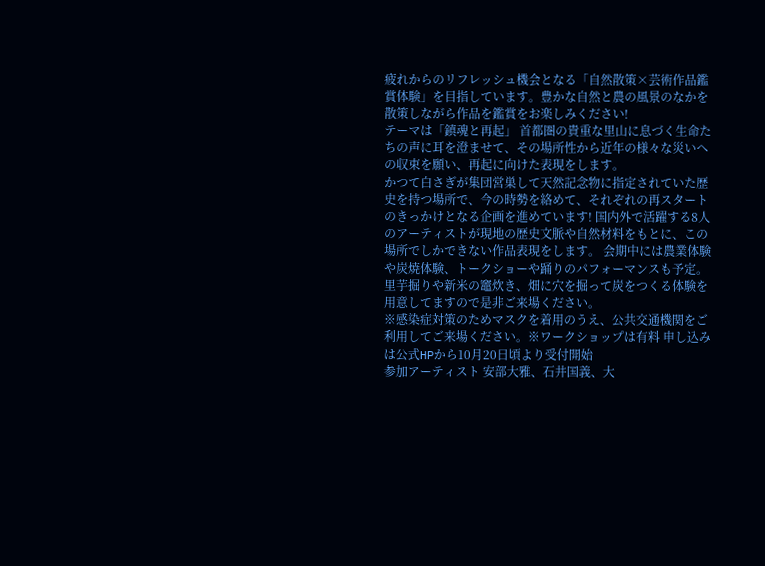疲れからのリフレッシュ機会となる「自然散策×芸術作品鑑賞体験」を目指しています。豊かな自然と農の風景のなかを散策しながら作品を鑑賞をお楽しみください!
テーマは「鎮魂と再起」 首都圏の貴重な里山に息づく生命たちの声に耳を澄ませて、その場所性から近年の様々な災いへの収束を願い、再起に向けた表現をします。
かつて白さぎが集団営巣して天然記念物に指定されていた歴史を持つ場所で、今の時勢を絡めて、それぞれの再スタートのきっかけとなる企画を進めています! 国内外で活躍する8人のアーティストが現地の歴史文脈や自然材料をもとに、この場所でしかできない作品表現をします。 会期中には農業体験や炭焼体験、トークショーや踊りのパフォーマンスも予定。里芋掘りや新米の竈炊き、畑に穴を掘って炭をつくる体験を用意してますので是非ご来場ください。
※感染症対策のためマスクを着用のうえ、公共交通機関をご利用してご来場ください。※ワークショップは有料 申し込みは公式HPから10月20日頃より受付開始
参加アーティスト 安部大雅、石井国義、大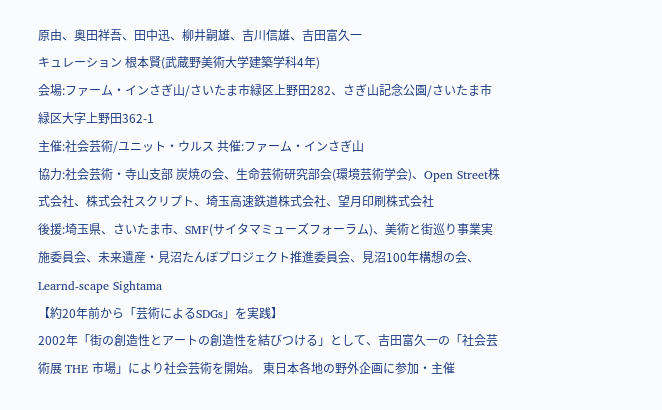原由、奥田祥吾、田中迅、柳井嗣雄、吉川信雄、吉田富久一
キュレーション 根本賢(武蔵野美術大学建築学科4年)
会場:ファーム・インさぎ山/さいたま市緑区上野田282、さぎ山記念公園/さいたま市緑区大字上野田362-1
主催:社会芸術/ユニット・ウルス 共催:ファーム・インさぎ山
協力:社会芸術・寺山支部 炭焼の会、生命芸術研究部会(環境芸術学会)、Open Street株式会社、株式会社スクリプト、埼玉高速鉄道株式会社、望月印刷株式会社
後援:埼玉県、さいたま市、SMF(サイタマミューズフォーラム)、美術と街巡り事業実施委員会、未来遺産・見沼たんぼプロジェクト推進委員会、見沼100年構想の会、Learnd-scape Sightama
【約20年前から「芸術によるSDGs」を実践】
2002年「街の創造性とアートの創造性を結びつける」として、吉田富久一の「社会芸術展 THE 市場」により社会芸術を開始。 東日本各地の野外企画に参加・主催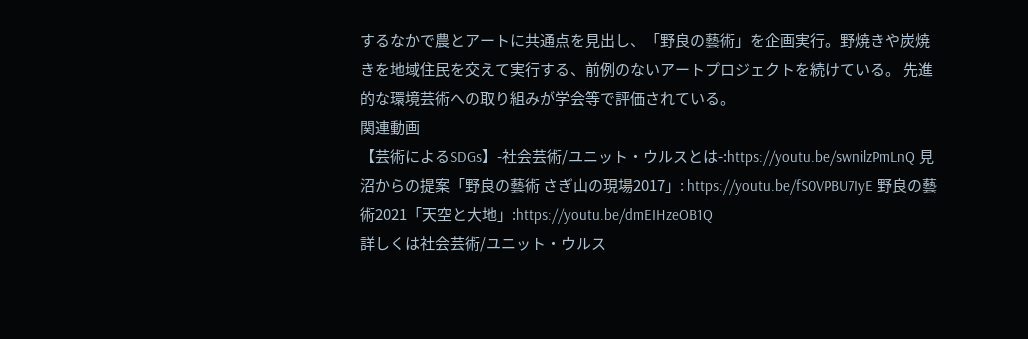するなかで農とアートに共通点を見出し、「野良の藝術」を企画実行。野焼きや炭焼きを地域住民を交えて実行する、前例のないアートプロジェクトを続けている。 先進的な環境芸術への取り組みが学会等で評価されている。
関連動画
【芸術によるSDGs】-社会芸術/ユニット・ウルスとは-:https://youtu.be/swnilzPmLnQ 見沼からの提案「野良の藝術 さぎ山の現場2017」: https://youtu.be/fS0VPBU7IyE 野良の藝術2021「天空と大地」:https://youtu.be/dmEIHzeOB1Q
詳しくは社会芸術/ユニット・ウルス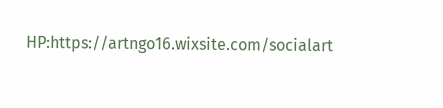HP:https://artngo16.wixsite.com/socialart